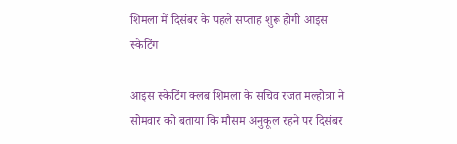शिमला में दिसंबर के पहले सप्ताह शुरू होगी आइस स्केटिंग

आइस स्केटिंग क्लब शिमला के सचिव रजत मल्होत्रा ने सोमवार को बताया कि मौसम अनुकूल रहने पर दिसंबर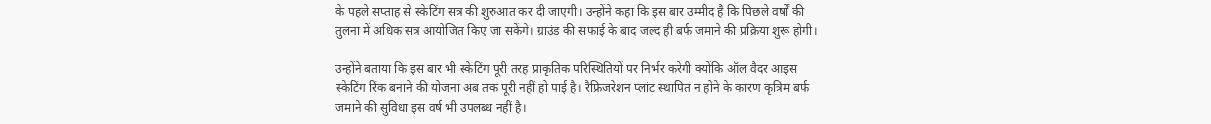के पहले सप्ताह से स्केटिंग सत्र की शुरुआत कर दी जाएगी। उन्होंने कहा कि इस बार उम्मीद है कि पिछले वर्षों की तुलना में अधिक सत्र आयोजित किए जा सकेंगे। ग्राउंड की सफाई के बाद जल्द ही बर्फ जमाने की प्रक्रिया शुरू होगी।

उन्होंने बताया कि इस बार भी स्केटिंग पूरी तरह प्राकृतिक परिस्थितियों पर निर्भर करेगी क्योंकि ऑल वैदर आइस स्केटिंग रिंक बनाने की योजना अब तक पूरी नहीं हो पाई है। रैफ्रिजरेशन प्लांट स्थापित न होने के कारण कृत्रिम बर्फ जमाने की सुविधा इस वर्ष भी उपलब्ध नहीं है।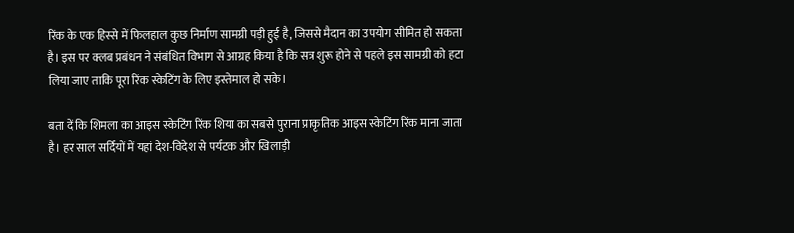रिंक के एक हिस्से में फिलहाल कुछ निर्माण सामग्री पड़ी हुई है, जिससे मैदान का उपयोग सीमित हो सकता है। इस पर क्लब प्रबंधन ने संबंधित विभाग से आग्रह किया है कि सत्र शुरू होने से पहले इस सामग्री को हटा लिया जाए ताकि पूरा रिंक स्केटिंग के लिए इस्तेमाल हो सके।

बता दें कि शिमला का आइस स्केटिंग रिंक शिया का सबसे पुराना प्राकृतिक आइस स्केटिंग रिंक माना जाता है। हर साल सर्दियों में यहां देश-विदेश से पर्यटक और खिलाड़ी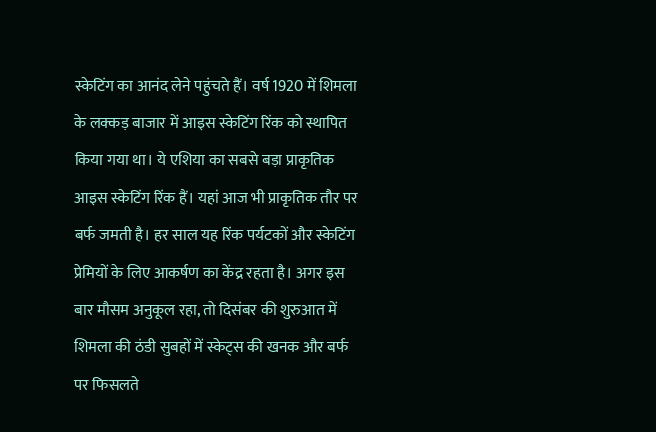स्केटिंग का आनंद लेने पहुंचते हैं। वर्ष 1920 में शिमला के लक्कड़ बाजार में आइस स्केटिंग रिंक को स्थापित किया गया था। ये एशिया का सबसे बड़ा प्राकृतिक आइस स्केटिंग रिंक हैं। यहां आज भी प्राकृतिक तौर पर बर्फ जमती है। हर साल यह रिंक पर्यटकों और स्केटिंग प्रेमियों के लिए आकर्षण का केंद्र रहता है। अगर इस बार मौसम अनुकूल रहा, तो दिसंबर की शुरुआत में शिमला की ठंडी सुबहों में स्केट्स की खनक और बर्फ पर फिसलते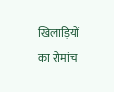खिलाड़ियों का रोमांच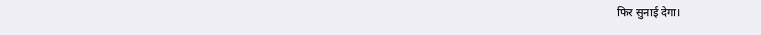फिर सुनाई देगा।